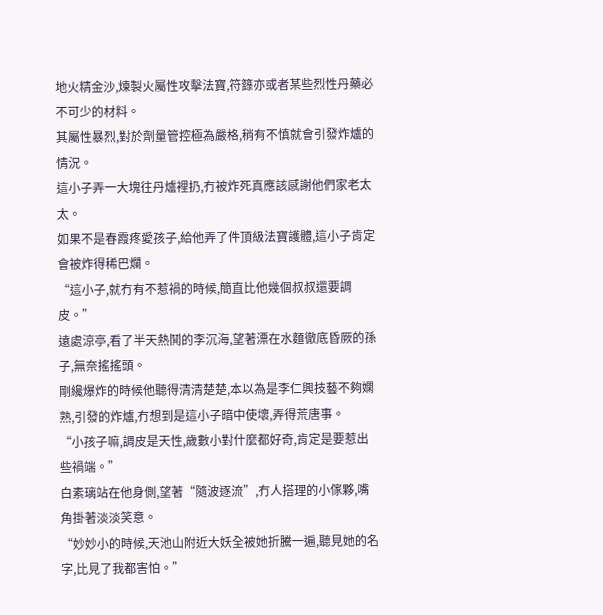地火精金沙,煉製火屬性攻擊法寶,符籙亦或者某些烈性丹藥必不可少的材料。
其屬性暴烈,對於劑量管控極為嚴格,稍有不慎就會引發炸爐的情況。
這小子弄一大塊往丹爐裡扔,冇被炸死真應該感謝他們家老太太。
如果不是春霞疼愛孩子,給他弄了件頂級法寶護體,這小子肯定會被炸得稀巴爛。
“這小子,就冇有不惹禍的時候,簡直比他幾個叔叔還要調皮。”
遠處涼亭,看了半天熱鬨的李沉海,望著漂在水麵徹底昏厥的孫子,無奈搖搖頭。
剛纔爆炸的時候他聽得清清楚楚,本以為是李仁興技藝不夠嫻熟,引發的炸爐,冇想到是這小子暗中使壞,弄得荒唐事。
“小孩子嘛,調皮是天性,歲數小對什麼都好奇,肯定是要惹出些禍端。”
白素璃站在他身側,望著“隨波逐流”,冇人搭理的小傢夥,嘴角掛著淡淡笑意。
“妙妙小的時候,天池山附近大妖全被她折騰一遍,聽見她的名字,比見了我都害怕。”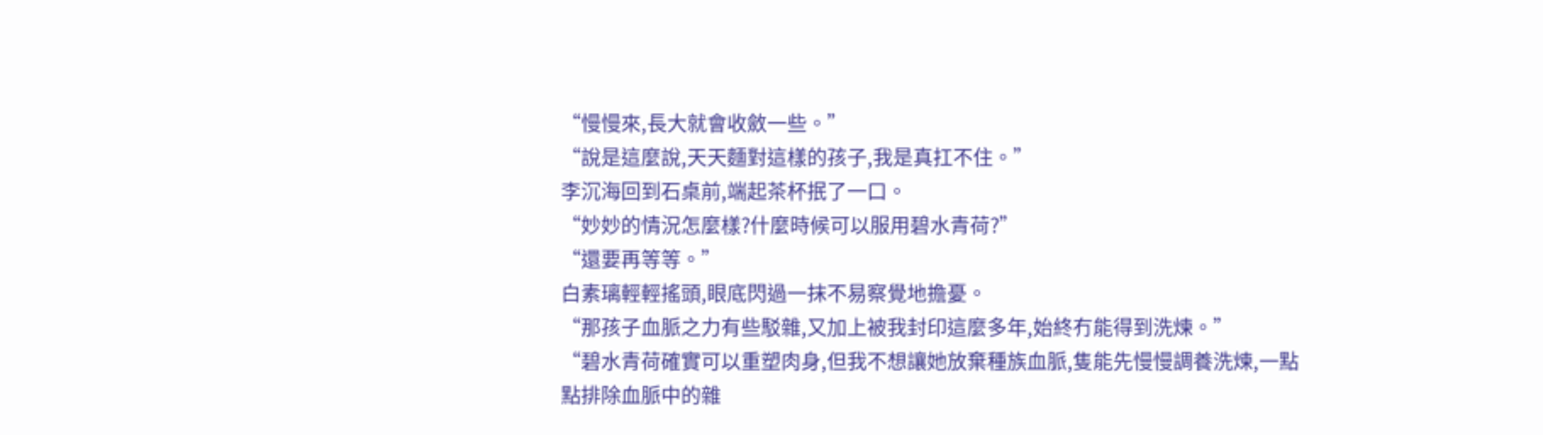“慢慢來,長大就會收斂一些。”
“說是這麼說,天天麵對這樣的孩子,我是真扛不住。”
李沉海回到石桌前,端起茶杯抿了一口。
“妙妙的情況怎麼樣?什麼時候可以服用碧水青荷?”
“還要再等等。”
白素璃輕輕搖頭,眼底閃過一抹不易察覺地擔憂。
“那孩子血脈之力有些駁雜,又加上被我封印這麼多年,始終冇能得到洗煉。”
“碧水青荷確實可以重塑肉身,但我不想讓她放棄種族血脈,隻能先慢慢調養洗煉,一點點排除血脈中的雜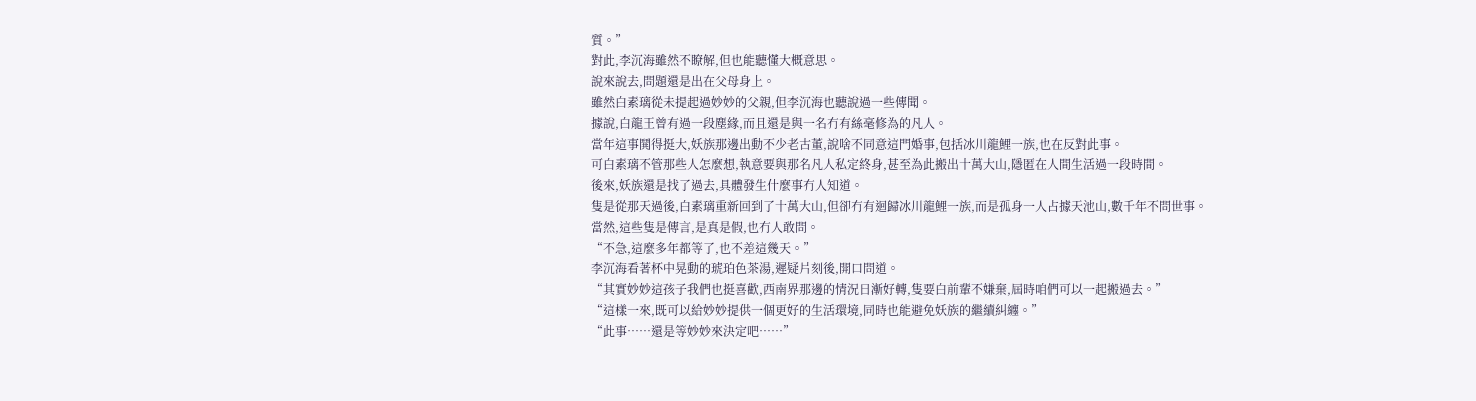質。”
對此,李沉海雖然不瞭解,但也能聽懂大概意思。
說來說去,問題還是出在父母身上。
雖然白素璃從未提起過妙妙的父親,但李沉海也聽說過一些傳聞。
據說,白龍王曾有過一段塵緣,而且還是與一名冇有絲毫修為的凡人。
當年這事鬨得挺大,妖族那邊出動不少老古董,說啥不同意這門婚事,包括冰川龍鯉一族,也在反對此事。
可白素璃不管那些人怎麼想,執意要與那名凡人私定終身,甚至為此搬出十萬大山,隱匿在人間生活過一段時間。
後來,妖族還是找了過去,具體發生什麼事冇人知道。
隻是從那天過後,白素璃重新回到了十萬大山,但卻冇有迴歸冰川龍鯉一族,而是孤身一人占據天池山,數千年不問世事。
當然,這些隻是傳言,是真是假,也冇人敢問。
“不急,這麼多年都等了,也不差這幾天。”
李沉海看著杯中晃動的琥珀色茶湯,遲疑片刻後,開口問道。
“其實妙妙這孩子我們也挺喜歡,西南界那邊的情況日漸好轉,隻要白前輩不嫌棄,屆時咱們可以一起搬過去。”
“這樣一來,既可以給妙妙提供一個更好的生活環境,同時也能避免妖族的繼續糾纏。”
“此事……還是等妙妙來決定吧……”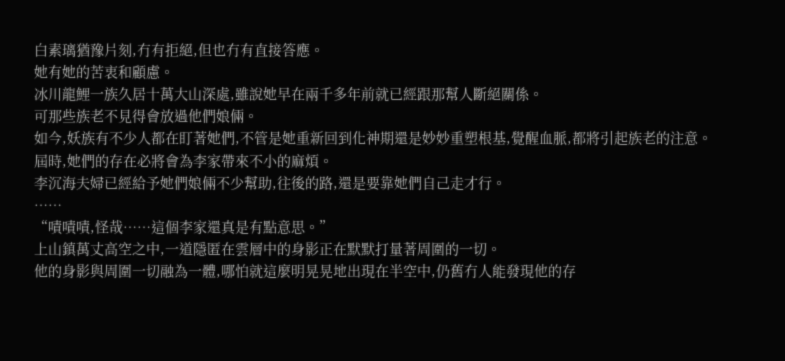白素璃猶豫片刻,冇有拒絕,但也冇有直接答應。
她有她的苦衷和顧慮。
冰川龍鯉一族久居十萬大山深處,雖說她早在兩千多年前就已經跟那幫人斷絕關係。
可那些族老不見得會放過他們娘倆。
如今,妖族有不少人都在盯著她們,不管是她重新回到化神期還是妙妙重塑根基,覺醒血脈,都將引起族老的注意。
屆時,她們的存在必將會為李家帶來不小的麻煩。
李沉海夫婦已經給予她們娘倆不少幫助,往後的路,還是要靠她們自己走才行。
……
“嘖嘖嘖,怪哉……這個李家還真是有點意思。”
上山鎮萬丈高空之中,一道隱匿在雲層中的身影正在默默打量著周圍的一切。
他的身影與周圍一切融為一體,哪怕就這麼明晃晃地出現在半空中,仍舊冇人能發現他的存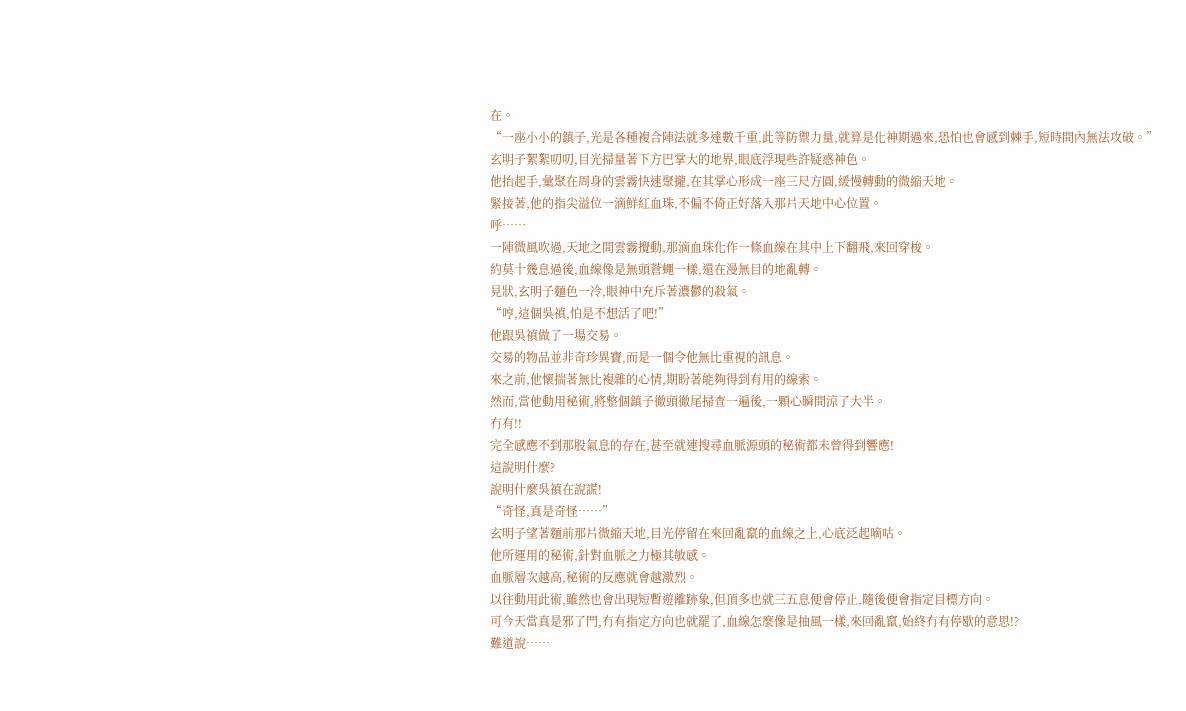在。
“一座小小的鎮子,光是各種複合陣法就多達數千重,此等防禦力量,就算是化神期過來,恐怕也會感到棘手,短時間內無法攻破。”
玄明子絮絮叨叨,目光掃量著下方巴掌大的地界,眼底浮現些許疑惑神色。
他抬起手,彙聚在周身的雲霧快速聚攏,在其掌心形成一座三尺方圓,緩慢轉動的微縮天地。
緊接著,他的指尖溢位一滴鮮紅血珠,不偏不倚正好落入那片天地中心位置。
呼……
一陣微風吹過,天地之間雲霧攪動,那滴血珠化作一條血線在其中上下翻飛,來回穿梭。
約莫十幾息過後,血線像是無頭蒼蠅一樣,還在漫無目的地亂轉。
見狀,玄明子麵色一冷,眼神中充斥著濃鬱的殺氣。
“哼,這個吳禛,怕是不想活了吧!”
他跟吳禛做了一場交易。
交易的物品並非奇珍異寶,而是一個令他無比重視的訊息。
來之前,他懷揣著無比複雜的心情,期盼著能夠得到有用的線索。
然而,當他動用秘術,將整個鎮子徹頭徹尾掃查一遍後,一顆心瞬間涼了大半。
冇有!!
完全感應不到那股氣息的存在,甚至就連搜尋血脈源頭的秘術都未曾得到響應!
這說明什麼?
說明什麼吳禛在說謊!
“奇怪,真是奇怪……”
玄明子望著麵前那片微縮天地,目光停留在來回亂竄的血線之上,心底泛起嘀咕。
他所運用的秘術,針對血脈之力極其敏感。
血脈層次越高,秘術的反應就會越激烈。
以往動用此術,雖然也會出現短暫遊離跡象,但頂多也就三五息便會停止,隨後便會指定目標方向。
可今天當真是邪了門,冇有指定方向也就罷了,血線怎麼像是抽風一樣,來回亂竄,始終冇有停歇的意思!?
難道說……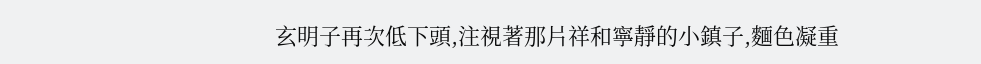玄明子再次低下頭,注視著那片祥和寧靜的小鎮子,麵色凝重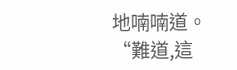地喃喃道。
“難道,這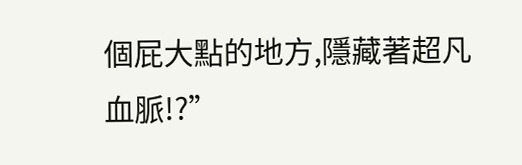個屁大點的地方,隱藏著超凡血脈!?”